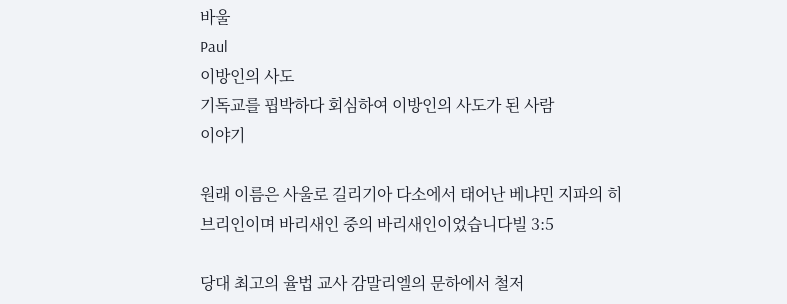바울
Paul
이방인의 사도
기독교를 핍박하다 회심하여 이방인의 사도가 된 사람
이야기

원래 이름은 사울로 길리기아 다소에서 태어난 베냐민 지파의 히브리인이며 바리새인 중의 바리새인이었습니다빌 3:5

당대 최고의 율법 교사 감말리엘의 문하에서 철저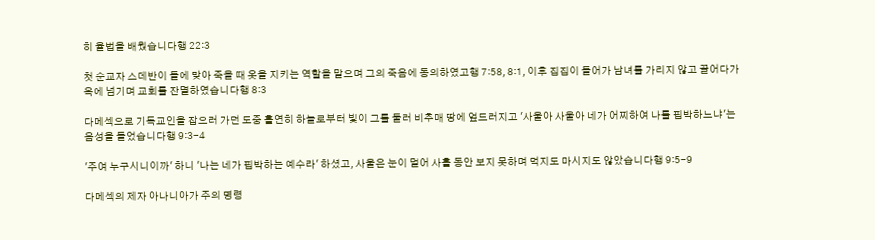히 율법을 배웠습니다행 22:3

첫 순교자 스데반이 돌에 맞아 죽을 때 옷을 지키는 역할을 맡으며 그의 죽음에 동의하였고행 7:58, 8:1, 이후 집집이 들어가 남녀를 가리지 않고 끌어다가 옥에 넘기며 교회를 잔멸하였습니다행 8:3

다메섹으로 기독교인을 잡으러 가던 도중 홀연히 하늘로부터 빛이 그를 둘러 비추매 땅에 엎드러지고 '사울아 사울아 네가 어찌하여 나를 핍박하느냐'는 음성을 들었습니다행 9:3-4

'주여 누구시니이까' 하니 '나는 네가 핍박하는 예수라' 하셨고, 사울은 눈이 멀어 사흘 동안 보지 못하며 먹지도 마시지도 않았습니다행 9:5-9

다메섹의 제자 아나니아가 주의 명령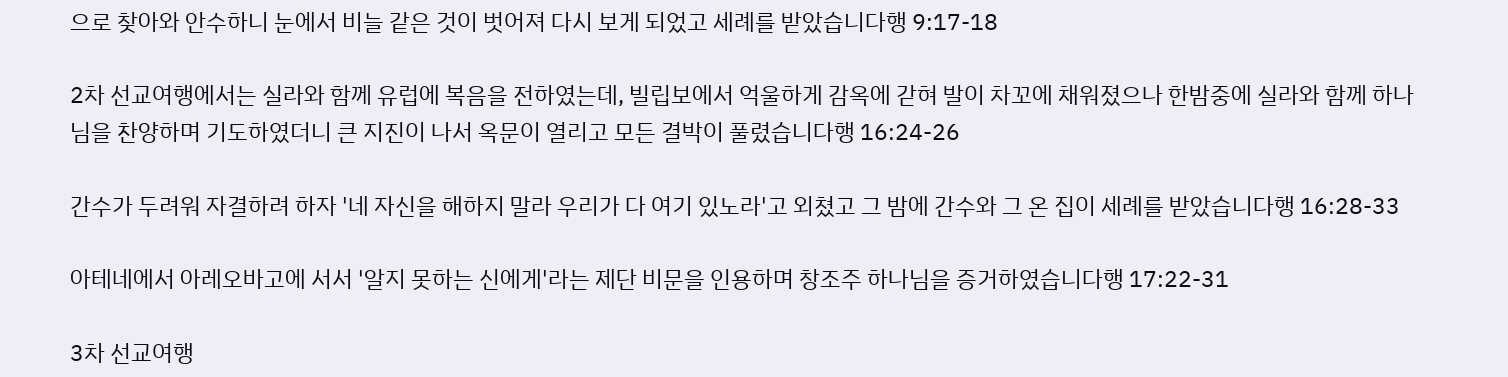으로 찾아와 안수하니 눈에서 비늘 같은 것이 벗어져 다시 보게 되었고 세례를 받았습니다행 9:17-18

2차 선교여행에서는 실라와 함께 유럽에 복음을 전하였는데, 빌립보에서 억울하게 감옥에 갇혀 발이 차꼬에 채워졌으나 한밤중에 실라와 함께 하나님을 찬양하며 기도하였더니 큰 지진이 나서 옥문이 열리고 모든 결박이 풀렸습니다행 16:24-26

간수가 두려워 자결하려 하자 '네 자신을 해하지 말라 우리가 다 여기 있노라'고 외쳤고 그 밤에 간수와 그 온 집이 세례를 받았습니다행 16:28-33

아테네에서 아레오바고에 서서 '알지 못하는 신에게'라는 제단 비문을 인용하며 창조주 하나님을 증거하였습니다행 17:22-31

3차 선교여행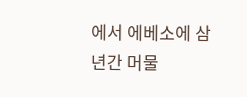에서 에베소에 삼 년간 머물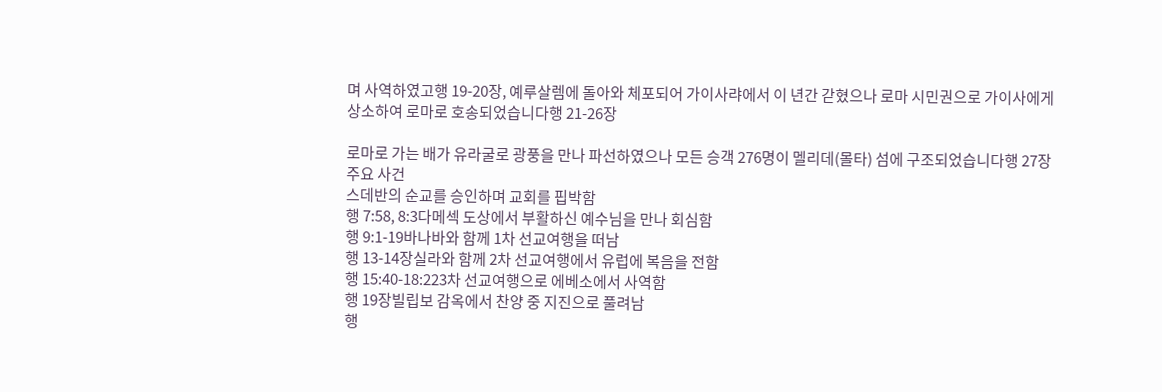며 사역하였고행 19-20장, 예루살렘에 돌아와 체포되어 가이사랴에서 이 년간 갇혔으나 로마 시민권으로 가이사에게 상소하여 로마로 호송되었습니다행 21-26장

로마로 가는 배가 유라굴로 광풍을 만나 파선하였으나 모든 승객 276명이 멜리데(몰타) 섬에 구조되었습니다행 27장
주요 사건
스데반의 순교를 승인하며 교회를 핍박함
행 7:58, 8:3다메섹 도상에서 부활하신 예수님을 만나 회심함
행 9:1-19바나바와 함께 1차 선교여행을 떠남
행 13-14장실라와 함께 2차 선교여행에서 유럽에 복음을 전함
행 15:40-18:223차 선교여행으로 에베소에서 사역함
행 19장빌립보 감옥에서 찬양 중 지진으로 풀려남
행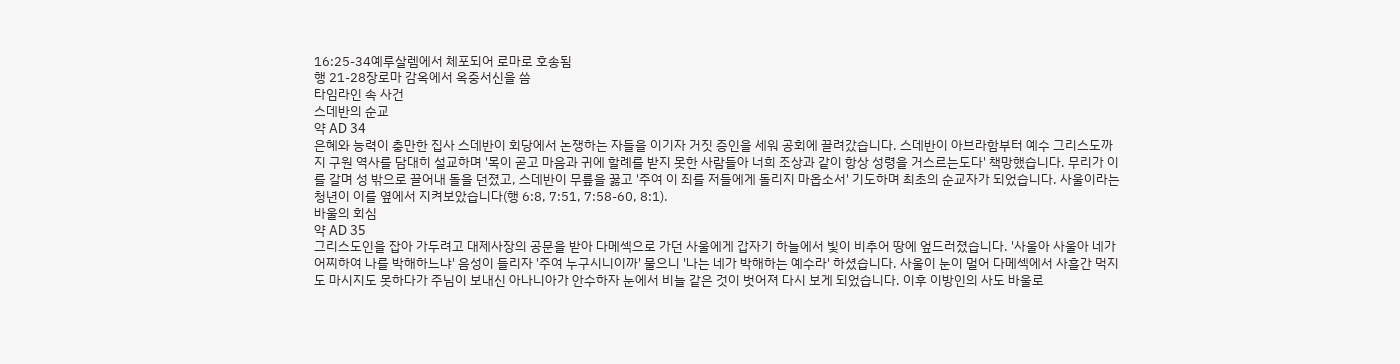16:25-34예루살렘에서 체포되어 로마로 호송됨
행 21-28장로마 감옥에서 옥중서신을 씀
타임라인 속 사건
스데반의 순교
약 AD 34
은혜와 능력이 충만한 집사 스데반이 회당에서 논쟁하는 자들을 이기자 거짓 증인을 세워 공회에 끌려갔습니다. 스데반이 아브라함부터 예수 그리스도까지 구원 역사를 담대히 설교하며 '목이 곧고 마음과 귀에 할례를 받지 못한 사람들아 너희 조상과 같이 항상 성령을 거스르는도다' 책망했습니다. 무리가 이를 갈며 성 밖으로 끌어내 돌을 던졌고, 스데반이 무릎을 꿇고 '주여 이 죄를 저들에게 돌리지 마옵소서' 기도하며 최초의 순교자가 되었습니다. 사울이라는 청년이 이를 옆에서 지켜보았습니다(행 6:8, 7:51, 7:58-60, 8:1).
바울의 회심
약 AD 35
그리스도인을 잡아 가두려고 대제사장의 공문을 받아 다메섹으로 가던 사울에게 갑자기 하늘에서 빛이 비추어 땅에 엎드러졌습니다. '사울아 사울아 네가 어찌하여 나를 박해하느냐' 음성이 들리자 '주여 누구시니이까' 물으니 '나는 네가 박해하는 예수라' 하셨습니다. 사울이 눈이 멀어 다메섹에서 사흘간 먹지도 마시지도 못하다가 주님이 보내신 아나니아가 안수하자 눈에서 비늘 같은 것이 벗어져 다시 보게 되었습니다. 이후 이방인의 사도 바울로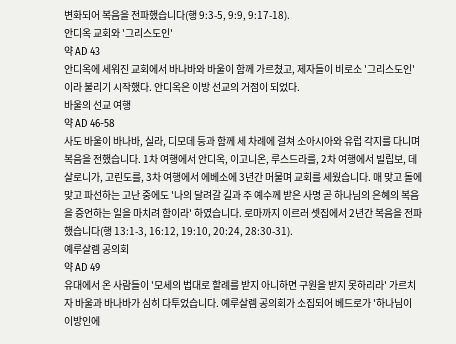변화되어 복음을 전파했습니다(행 9:3-5, 9:9, 9:17-18).
안디옥 교회와 '그리스도인'
약 AD 43
안디옥에 세워진 교회에서 바나바와 바울이 함께 가르쳤고, 제자들이 비로소 '그리스도인'이라 불리기 시작했다. 안디옥은 이방 선교의 거점이 되었다.
바울의 선교 여행
약 AD 46-58
사도 바울이 바나바, 실라, 디모데 등과 함께 세 차례에 걸쳐 소아시아와 유럽 각지를 다니며 복음을 전했습니다. 1차 여행에서 안디옥, 이고니온, 루스드라를, 2차 여행에서 빌립보, 데살로니가, 고린도를, 3차 여행에서 에베소에 3년간 머물며 교회를 세웠습니다. 매 맞고 돌에 맞고 파선하는 고난 중에도 '나의 달려갈 길과 주 예수께 받은 사명 곧 하나님의 은혜의 복음을 증언하는 일을 마치려 함이라' 하였습니다. 로마까지 이르러 셋집에서 2년간 복음을 전파했습니다(행 13:1-3, 16:12, 19:10, 20:24, 28:30-31).
예루살렘 공의회
약 AD 49
유대에서 온 사람들이 '모세의 법대로 할례를 받지 아니하면 구원을 받지 못하리라' 가르치자 바울과 바나바가 심히 다투었습니다. 예루살렘 공의회가 소집되어 베드로가 '하나님이 이방인에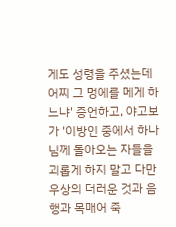게도 성령을 주셨는데 어찌 그 멍에를 메게 하느냐' 증언하고, 야고보가 '이방인 중에서 하나님께 돌아오는 자들을 괴롭게 하지 말고 다만 우상의 더러운 것과 음행과 목매어 죽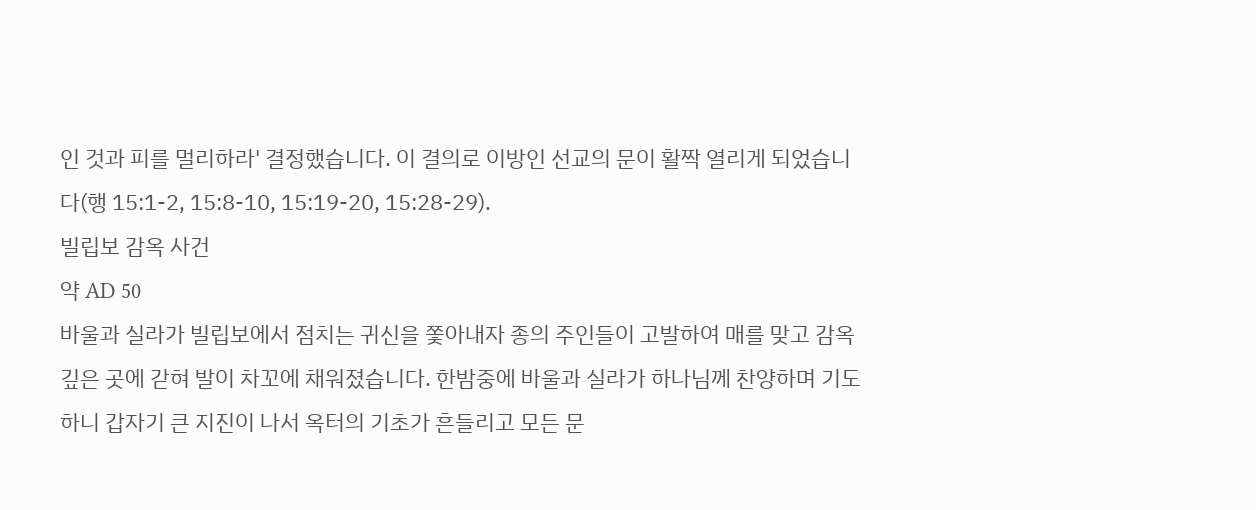인 것과 피를 멀리하라' 결정했습니다. 이 결의로 이방인 선교의 문이 활짝 열리게 되었습니다(행 15:1-2, 15:8-10, 15:19-20, 15:28-29).
빌립보 감옥 사건
약 AD 50
바울과 실라가 빌립보에서 점치는 귀신을 쫓아내자 종의 주인들이 고발하여 매를 맞고 감옥 깊은 곳에 갇혀 발이 차꼬에 채워졌습니다. 한밤중에 바울과 실라가 하나님께 찬양하며 기도하니 갑자기 큰 지진이 나서 옥터의 기초가 흔들리고 모든 문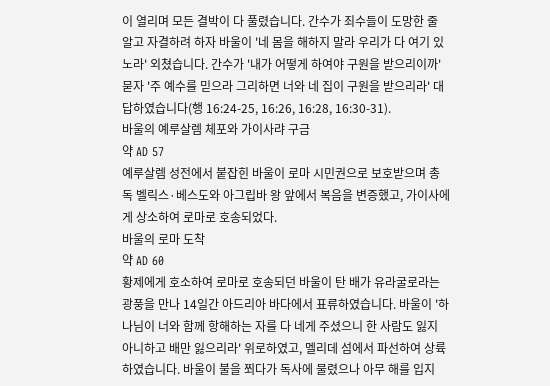이 열리며 모든 결박이 다 풀렸습니다. 간수가 죄수들이 도망한 줄 알고 자결하려 하자 바울이 '네 몸을 해하지 말라 우리가 다 여기 있노라' 외쳤습니다. 간수가 '내가 어떻게 하여야 구원을 받으리이까' 묻자 '주 예수를 믿으라 그리하면 너와 네 집이 구원을 받으리라' 대답하였습니다(행 16:24-25, 16:26, 16:28, 16:30-31).
바울의 예루살렘 체포와 가이사랴 구금
약 AD 57
예루살렘 성전에서 붙잡힌 바울이 로마 시민권으로 보호받으며 총독 벨릭스·베스도와 아그립바 왕 앞에서 복음을 변증했고, 가이사에게 상소하여 로마로 호송되었다.
바울의 로마 도착
약 AD 60
황제에게 호소하여 로마로 호송되던 바울이 탄 배가 유라굴로라는 광풍을 만나 14일간 아드리아 바다에서 표류하였습니다. 바울이 '하나님이 너와 함께 항해하는 자를 다 네게 주셨으니 한 사람도 잃지 아니하고 배만 잃으리라' 위로하였고, 멜리데 섬에서 파선하여 상륙하였습니다. 바울이 불을 쬐다가 독사에 물렸으나 아무 해를 입지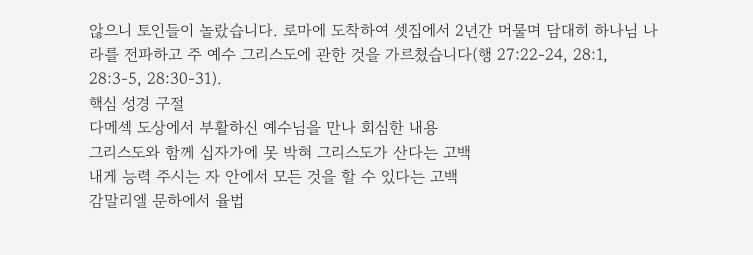않으니 토인들이 놀랐습니다. 로마에 도착하여 셋집에서 2년간 머물며 담대히 하나님 나라를 전파하고 주 예수 그리스도에 관한 것을 가르쳤습니다(행 27:22-24, 28:1, 28:3-5, 28:30-31).
핵심 성경 구절
다메섹 도상에서 부활하신 예수님을 만나 회심한 내용
그리스도와 함께 십자가에 못 박혀 그리스도가 산다는 고백
내게 능력 주시는 자 안에서 모든 것을 할 수 있다는 고백
감말리엘 문하에서 율법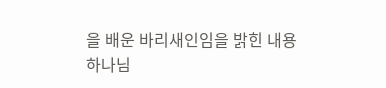을 배운 바리새인임을 밝힌 내용
하나님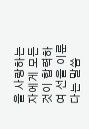을 사랑하는 자에게 모든 것이 합력하여 선을 이룬다는 말씀